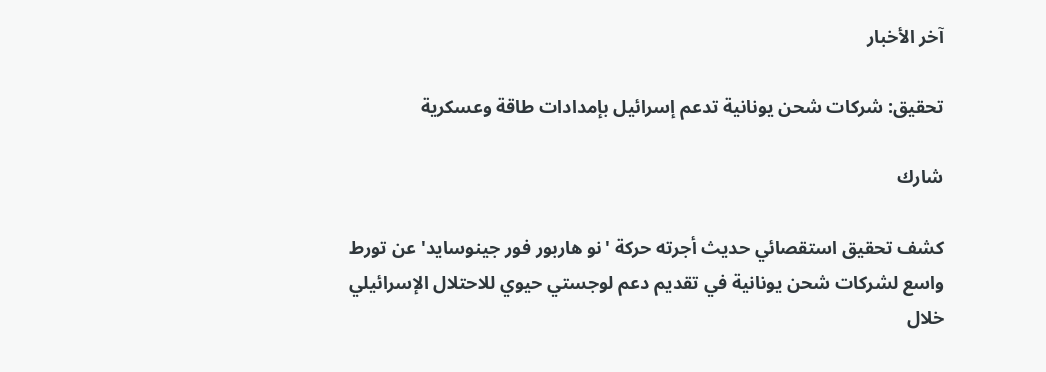آخر الأخبار

تحقيق: شركات شحن يونانية تدعم إسرائيل بإمدادات طاقة وعسكرية

شارك

كشف تحقيق استقصائي حديث أجرته حركة 'نو هاربور فور جينوسايد' عن تورط واسع لشركات شحن يونانية في تقديم دعم لوجستي حيوي للاحتلال الإسرائيلي خلال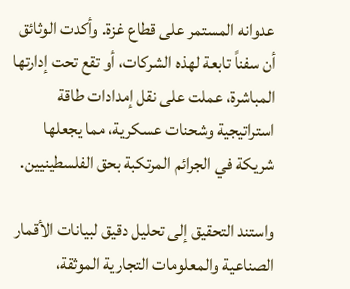عدوانه المستمر على قطاع غزة. وأكدت الوثائق أن سفناً تابعة لهذه الشركات، أو تقع تحت إدارتها المباشرة، عملت على نقل إمدادات طاقة استراتيجية وشحنات عسكرية، مما يجعلها شريكة في الجرائم المرتكبة بحق الفلسطينيين.

واستند التحقيق إلى تحليل دقيق لبيانات الأقمار الصناعية والمعلومات التجارية الموثقة،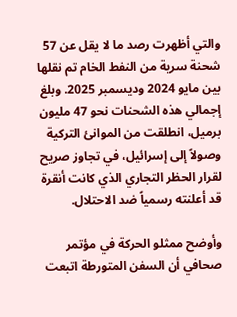والتي أظهرت رصد ما لا يقل عن 57 شحنة سرية من النفط الخام تم نقلها بين مايو 2024 وديسمبر 2025. وبلغ إجمالي هذه الشحنات نحو 47 مليون برميل، انطلقت من الموانئ التركية وصولاً إلى إسرائيل، في تجاوز صريح لقرار الحظر التجاري الذي كانت أنقرة قد أعلنته رسمياً ضد الاحتلال.

وأوضح ممثلو الحركة في مؤتمر صحافي أن السفن المتورطة اتبعت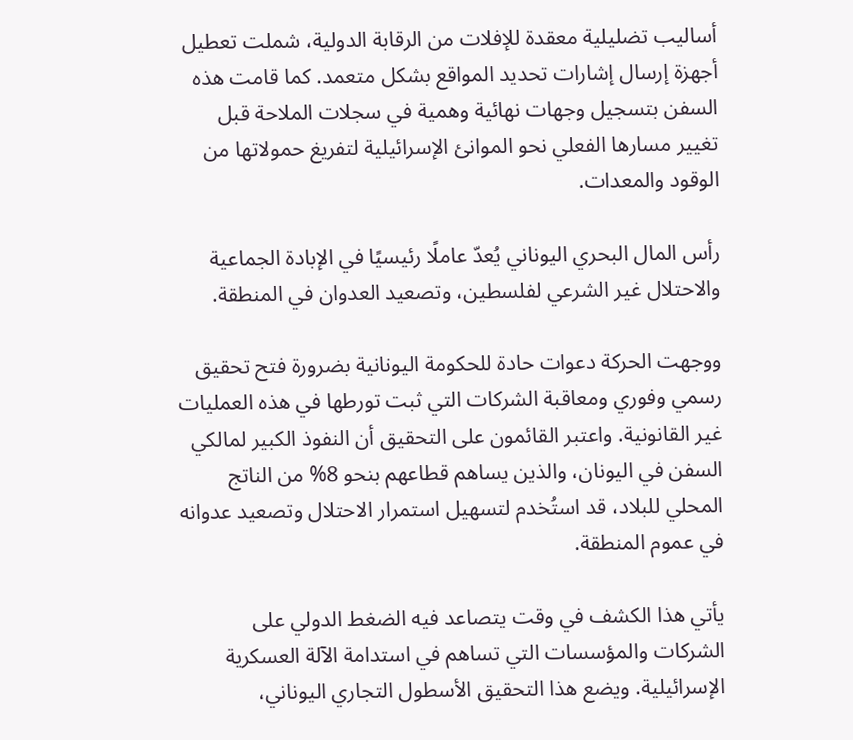أساليب تضليلية معقدة للإفلات من الرقابة الدولية، شملت تعطيل أجهزة إرسال إشارات تحديد المواقع بشكل متعمد. كما قامت هذه السفن بتسجيل وجهات نهائية وهمية في سجلات الملاحة قبل تغيير مسارها الفعلي نحو الموانئ الإسرائيلية لتفريغ حمولاتها من الوقود والمعدات.

رأس المال البحري اليوناني يُعدّ عاملًا رئيسيًا في الإبادة الجماعية والاحتلال غير الشرعي لفلسطين، وتصعيد العدوان في المنطقة.

ووجهت الحركة دعوات حادة للحكومة اليونانية بضرورة فتح تحقيق رسمي وفوري ومعاقبة الشركات التي ثبت تورطها في هذه العمليات غير القانونية. واعتبر القائمون على التحقيق أن النفوذ الكبير لمالكي السفن في اليونان، والذين يساهم قطاعهم بنحو 8% من الناتج المحلي للبلاد، قد استُخدم لتسهيل استمرار الاحتلال وتصعيد عدوانه في عموم المنطقة.

يأتي هذا الكشف في وقت يتصاعد فيه الضغط الدولي على الشركات والمؤسسات التي تساهم في استدامة الآلة العسكرية الإسرائيلية. ويضع هذا التحقيق الأسطول التجاري اليوناني،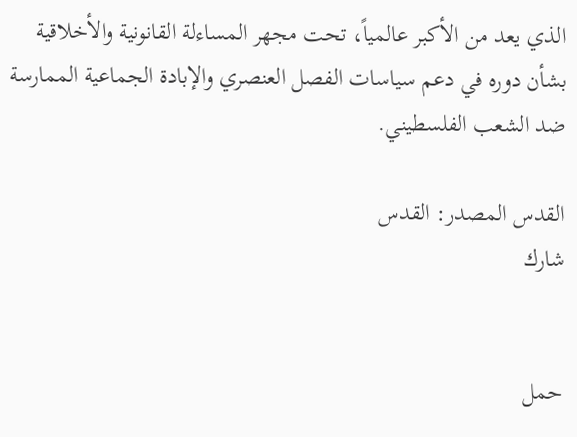الذي يعد من الأكبر عالمياً، تحت مجهر المساءلة القانونية والأخلاقية بشأن دوره في دعم سياسات الفصل العنصري والإبادة الجماعية الممارسة ضد الشعب الفلسطيني.

القدس المصدر: القدس
شارك


حمل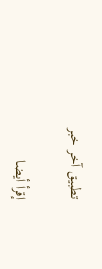تطبيق آخر خبر

إقرأ أيضا